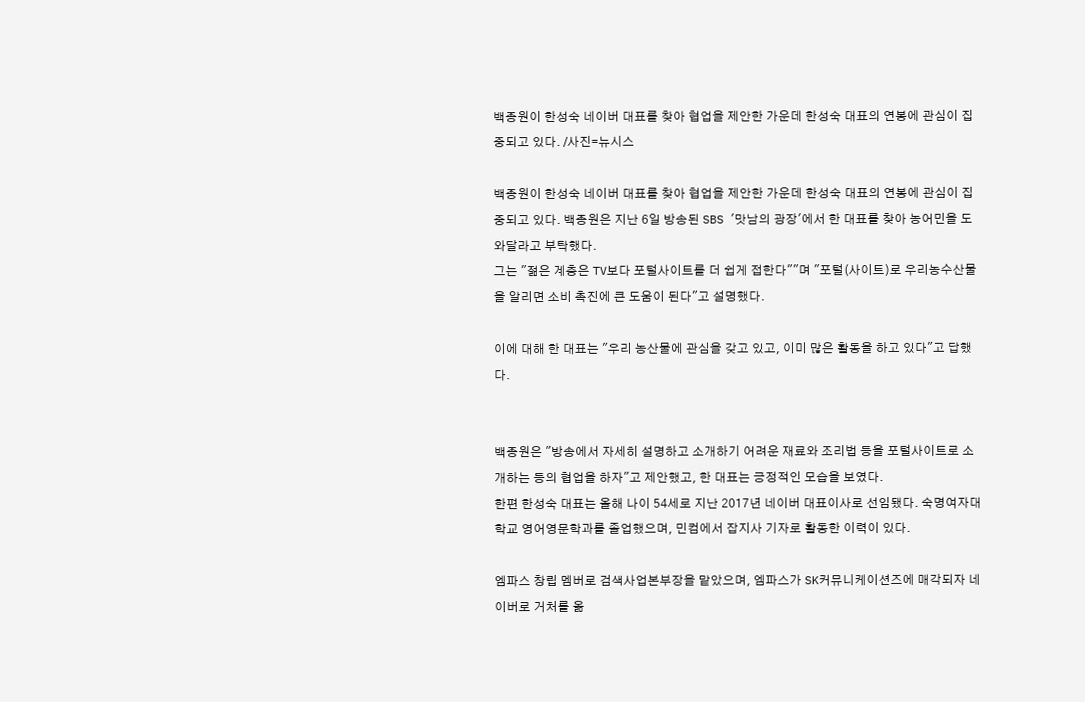백종원이 한성숙 네이버 대표를 찾아 협업을 제안한 가운데 한성숙 대표의 연봉에 관심이 집중되고 있다. /사진=뉴시스

백종원이 한성숙 네이버 대표를 찾아 협업을 제안한 가운데 한성숙 대표의 연봉에 관심이 집중되고 있다. 백종원은 지난 6일 방송된 SBS '맛남의 광장'에서 한 대표를 찾아 농어민을 도와달라고 부탁했다.
그는 "젊은 계층은 TV보다 포털사이트를 더 쉽게 접한다""며 "포털(사이트)로 우리농수산물을 알리면 소비 촉진에 큰 도움이 된다"고 설명했다.

이에 대해 한 대표는 "우리 농산물에 관심을 갖고 있고, 이미 많은 활동을 하고 있다"고 답했다.


백종원은 "방송에서 자세히 설명하고 소개하기 어려운 재료와 조리법 등을 포털사이트로 소개하는 등의 협업을 하자"고 제안했고, 한 대표는 긍정적인 모습을 보였다.
한편 한성숙 대표는 올해 나이 54세로 지난 2017년 네이버 대표이사로 선임됐다. 숙명여자대학교 영어영문학과를 졸업했으며, 민컴에서 잡지사 기자로 활동한 이력이 있다.

엠파스 창립 멤버로 검색사업본부장을 맡았으며, 엠파스가 SK커뮤니케이션즈에 매각되자 네이버로 거처를 옮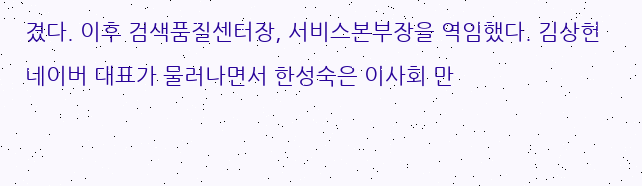겼다. 이후 검색품질센터장, 서비스본부장을 역임했다. 김상헌 네이버 대표가 물러나면서 한성숙은 이사회 만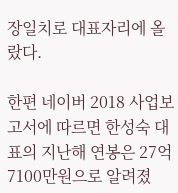장일치로 대표자리에 올랐다.

한편 네이버 2018 사업보고서에 따르면 한성숙 대표의 지난해 연봉은 27억 7100만원으로 알려졌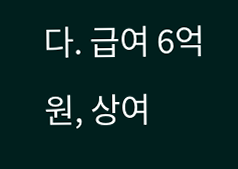다. 급여 6억원, 상여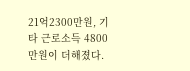21억2300만원, 기타 근로소득 4800만원이 더해졌다.